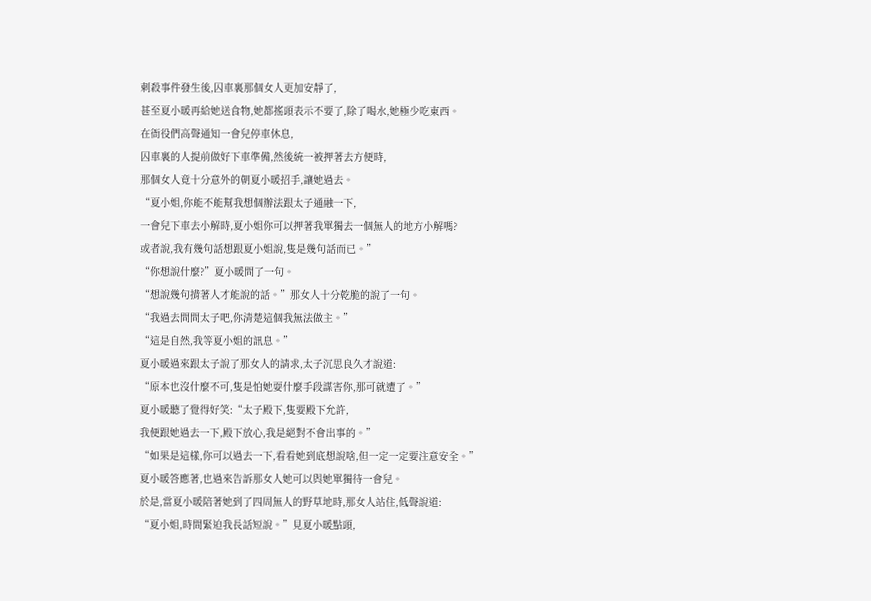刺殺事件發生後,囚車裏那個女人更加安靜了,
甚至夏小暖再給她送食物,她都搖頭表示不要了,除了喝水,她極少吃東西。
在衙役們高聲通知一會兒停車休息,
囚車裏的人提前做好下車準備,然後統一被押著去方便時,
那個女人竟十分意外的朝夏小暖招手,讓她過去。
“夏小姐,你能不能幫我想個辦法跟太子通融一下,
一會兒下車去小解時,夏小姐你可以押著我單獨去一個無人的地方小解嗎?
或者說,我有幾句話想跟夏小姐說,隻是幾句話而已。”
“你想說什麼?”夏小暖問了一句。
“想說幾句揹著人才能說的話。”那女人十分乾脆的說了一句。
“我過去問問太子吧,你清楚這個我無法做主。”
“這是自然,我等夏小姐的訊息。”
夏小暖過來跟太子說了那女人的請求,太子沉思良久才說道:
“原本也沒什麼不可,隻是怕她耍什麼手段謀害你,那可就遭了。”
夏小暖聽了覺得好笑:“太子殿下,隻要殿下允許,
我便跟她過去一下,殿下放心,我是絕對不會出事的。”
“如果是這樣,你可以過去一下,看看她到底想說啥,但一定一定要注意安全。”
夏小暖答應著,也過來告訴那女人她可以與她單獨待一會兒。
於是,當夏小暖陪著她到了四周無人的野草地時,那女人站住,低聲說道:
“夏小姐,時間緊迫我長話短說。”見夏小暖點頭,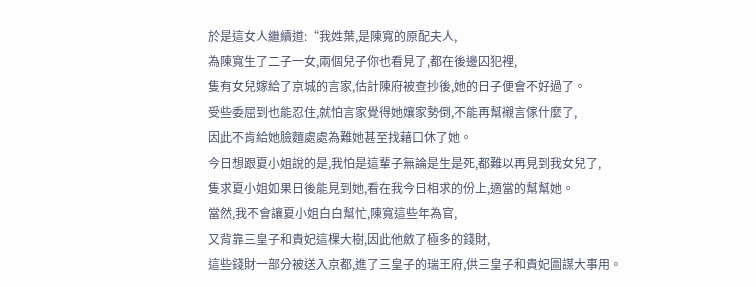於是這女人繼續道:“我姓葉,是陳寬的原配夫人,
為陳寬生了二子一女,兩個兒子你也看見了,都在後邊囚犯裡,
隻有女兒嫁給了京城的言家,估計陳府被查抄後,她的日子便會不好過了。
受些委屈到也能忍住,就怕言家覺得她孃家勢倒,不能再幫襯言傢什麼了,
因此不肯給她臉麵處處為難她甚至找藉口休了她。
今日想跟夏小姐說的是,我怕是這輩子無論是生是死,都難以再見到我女兒了,
隻求夏小姐如果日後能見到她,看在我今日相求的份上,適當的幫幫她。
當然,我不會讓夏小姐白白幫忙,陳寬這些年為官,
又背靠三皇子和貴妃這棵大樹,因此他斂了極多的錢財,
這些錢財一部分被送入京都,進了三皇子的瑞王府,供三皇子和貴妃圖謀大事用。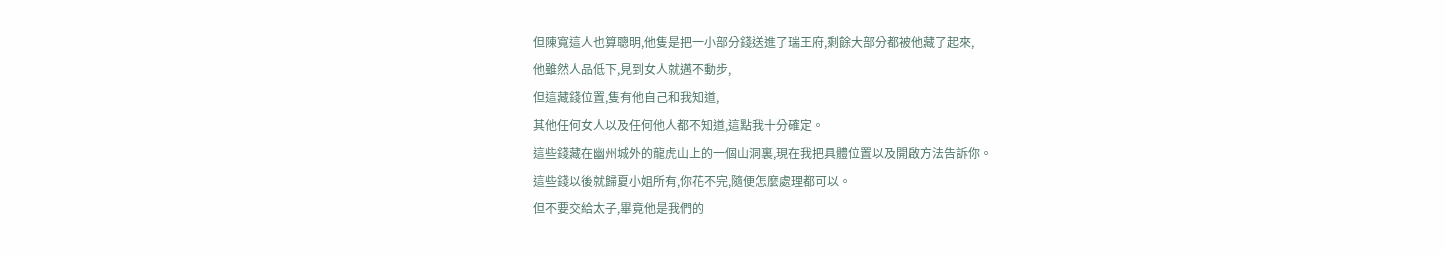但陳寬這人也算聰明,他隻是把一小部分錢送進了瑞王府,剩餘大部分都被他藏了起來,
他雖然人品低下,見到女人就邁不動步,
但這藏錢位置,隻有他自己和我知道,
其他任何女人以及任何他人都不知道,這點我十分確定。
這些錢藏在幽州城外的龍虎山上的一個山洞裏,現在我把具體位置以及開啟方法告訴你。
這些錢以後就歸夏小姐所有,你花不完,隨便怎麼處理都可以。
但不要交給太子,畢竟他是我們的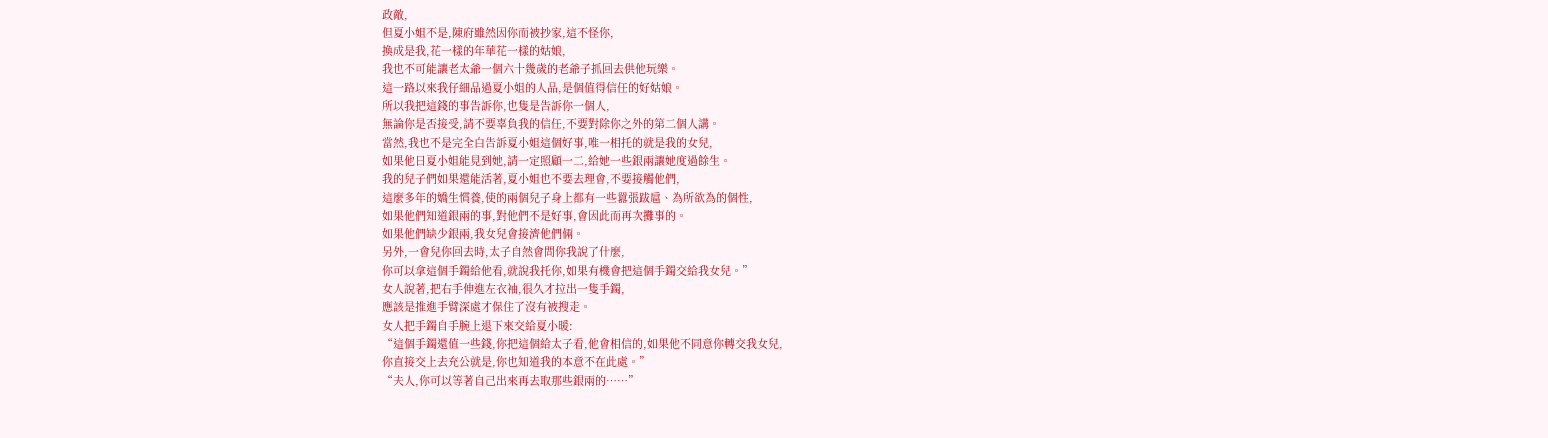政敵,
但夏小姐不是,陳府雖然因你而被抄家,這不怪你,
換成是我,花一樣的年華花一樣的姑娘,
我也不可能讓老太爺一個六十幾歲的老爺子抓回去供他玩樂。
這一路以來我仔細品過夏小姐的人品,是個值得信任的好姑娘。
所以我把這錢的事告訴你,也隻是告訴你一個人,
無論你是否接受,請不要辜負我的信任,不要對除你之外的第二個人講。
當然,我也不是完全白告訴夏小姐這個好事,唯一相托的就是我的女兒,
如果他日夏小姐能見到她,請一定照顧一二,給她一些銀兩讓她度過餘生。
我的兒子們如果還能活著,夏小姐也不要去理會,不要接觸他們,
這麼多年的嬌生慣養,使的兩個兒子身上都有一些囂張跋扈、為所欲為的個性,
如果他們知道銀兩的事,對他們不是好事,會因此而再次攤事的。
如果他們缺少銀兩,我女兒會接濟他們倆。
另外,一會兒你回去時,太子自然會問你我說了什麼,
你可以拿這個手鐲給他看,就說我托你,如果有機會把這個手鐲交給我女兒。”
女人說著,把右手伸進左衣袖,很久才拉出一隻手鐲,
應該是推進手臂深處才保住了沒有被搜走。
女人把手鐲自手腕上退下來交給夏小暖:
“這個手鐲還值一些錢,你把這個給太子看,他會相信的,如果他不同意你轉交我女兒,
你直接交上去充公就是,你也知道我的本意不在此處。”
“夫人,你可以等著自己出來再去取那些銀兩的……”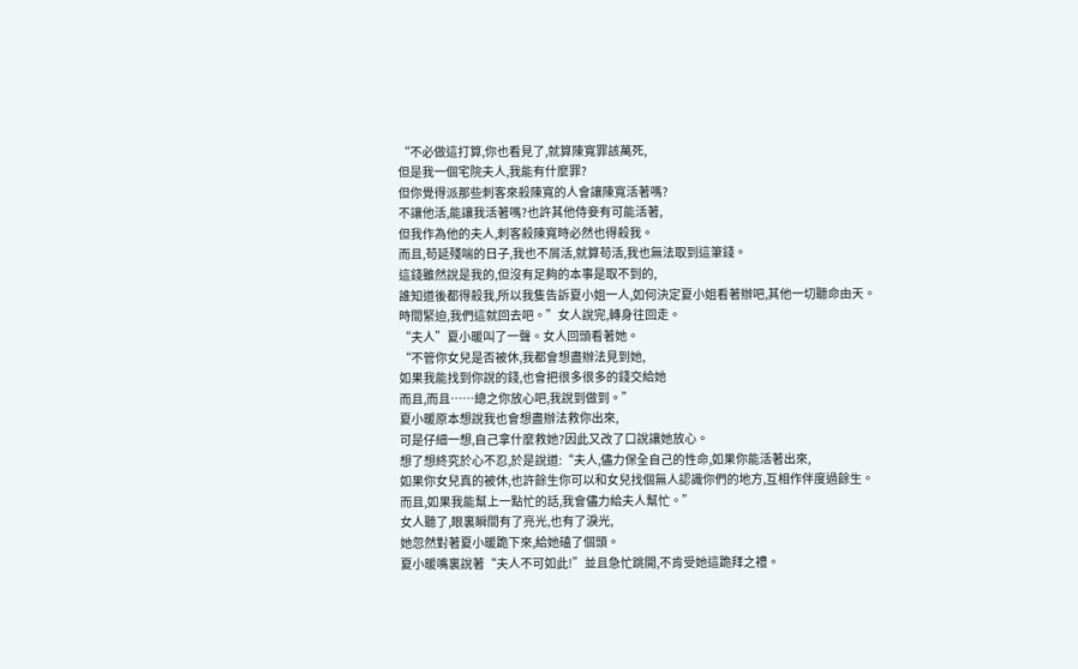“不必做這打算,你也看見了,就算陳寬罪該萬死,
但是我一個宅院夫人,我能有什麼罪?
但你覺得派那些刺客來殺陳寬的人會讓陳寬活著嗎?
不讓他活,能讓我活著嗎?也許其他侍妾有可能活著,
但我作為他的夫人,刺客殺陳寬時必然也得殺我。
而且,苟延殘喘的日子,我也不屑活,就算苟活,我也無法取到這筆錢。
這錢雖然說是我的,但沒有足夠的本事是取不到的,
誰知道後都得殺我,所以我隻告訴夏小姐一人,如何決定夏小姐看著辦吧,其他一切聽命由天。
時間緊迫,我們這就回去吧。”女人說完,轉身往回走。
“夫人”夏小暖叫了一聲。女人回頭看著她。
“不管你女兒是否被休,我都會想盡辦法見到她,
如果我能找到你說的錢,也會把很多很多的錢交給她
而且,而且……總之你放心吧,我說到做到。”
夏小暖原本想說我也會想盡辦法救你出來,
可是仔細一想,自己拿什麼救她?因此又改了口說讓她放心。
想了想終究於心不忍,於是說道:“夫人,儘力保全自己的性命,如果你能活著出來,
如果你女兒真的被休,也許餘生你可以和女兒找個無人認識你們的地方,互相作伴度過餘生。
而且,如果我能幫上一點忙的話,我會儘力給夫人幫忙。”
女人聽了,眼裏瞬間有了亮光,也有了淚光,
她忽然對著夏小暖跪下來,給她磕了個頭。
夏小暖嘴裏說著“夫人不可如此!”並且急忙跳開,不肯受她這跪拜之禮。